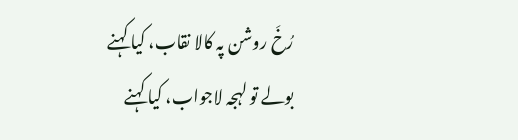رُخَ روشن پہ کالا نقاب، کیا کہنے
بولے تو لہجہ لاجواب، کیا کہنے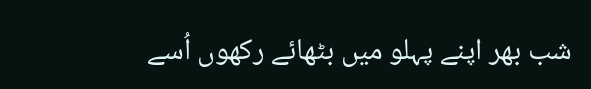شب بھر اپنے پہلو میں بٹھائے رکھوں اُسے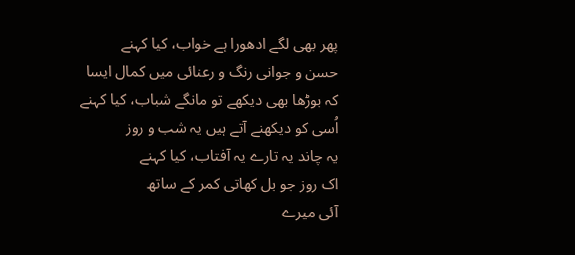پھر بھی لگے ادھورا ہے خواب، کیا کہنے
حسن و جوانی رنگ و رعنائی میں کمال ایسا
کہ بوڑھا بھی دیکھے تو مانگے شباب، کیا کہنے
اُسی کو دیکھنے آتے ہیں یہ شب و روز
یہ چاند یہ تارے یہ آفتاب، کیا کہنے
اک روز جو بل کھاتی کمر کے ساتھ
آئی میرے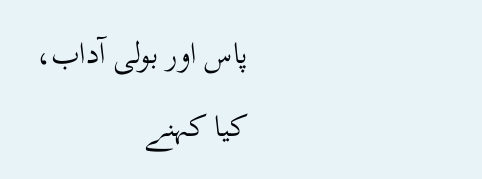پاس اور بولی آداب، کیا کہنے